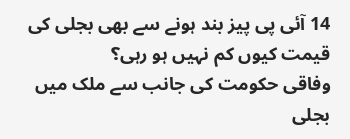14 آئی پی پیز بند ہونے سے بھی بجلی کی قیمت کیوں کم نہیں ہو رہی؟
وفاقی حکومت کی جانب سے ملک میں بجلی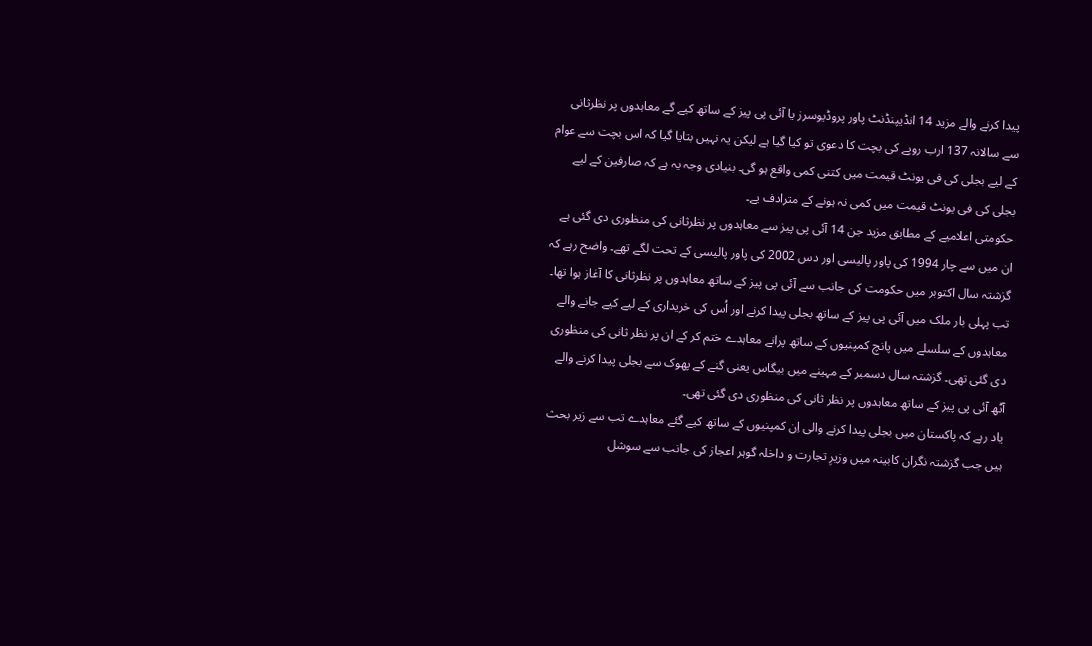پیدا کرنے والے مزید 14 انڈیپنڈنٹ پاور پروڈیوسرز یا آئی پی پیز کے ساتھ کیے گے معاہدوں پر نظرثانی سے سالانہ 137 ارب روپے کی بچت کا دعوی تو کیا گیا ہے لیکن یہ نہیں بتایا گیا کہ اس بچت سے عوام کے لیے بجلی کی فی یونٹ قیمت میں کتنی کمی واقع ہو گی۔ بنیادی وجہ یہ ہے کہ صارفین کے لیے بجلی کی فی یونٹ قیمت میں کمی نہ ہونے کے مترادف یے۔
حکومتی اعلامیے کے مطابق مزید جن 14 آئی پی پیز سے معاہدوں پر نظرثانی کی منظوری دی گئی ہے ان میں سے چار 1994 کی پاور پالیسی اور دس 2002 کی پاور پالیسی کے تحت لگے تھے۔ واضح رہے کہ گزشتہ سال اکتوبر میں حکومت کی جانب سے آئی پی پیز کے ساتھ معاہدوں پر نظرثانی کا آغاز ہوا تھا۔ تب پہلی بار ملک میں آئی پی پیز کے ساتھ بجلی پیدا کرنے اور اُس کی خریداری کے لیے کیے جانے والے معاہدوں کے سلسلے میں پانچ کمپنیوں کے ساتھ پرانے معاہدے ختم کر کے ان پر نظر ثانی کی منظوری دی گئی تھی۔ گزشتہ سال دسمبر کے مہینے میں بیگاس یعنی گنے کے پھوک سے بجلی پیدا کرنے والے آٹھ آئی پی پیز کے ساتھ معاہدوں پر نظر ثانی کی منظوری دی گئی تھی۔
یاد رہے کہ پاکستان میں بجلی پیدا کرنے والی اِن کمپنیوں کے ساتھ کیے گئے معاہدے تب سے زیر بحث ہیں جب گزشتہ نگران کابینہ میں وزیرِ تجارت و داخلہ گوہر اعجاز کی جانب سے سوشل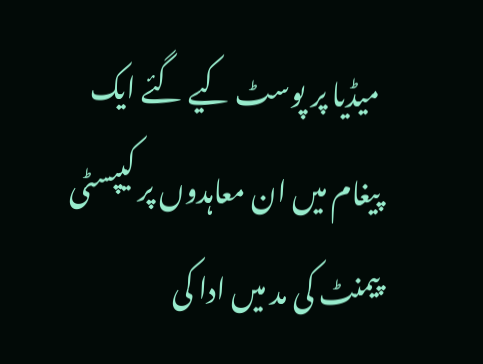میڈیا پر پوسٹ کیے گئے ایک پیغام میں ان معاہدوں پر کیپسٹی پیمنٹ کی مد میں ادا کی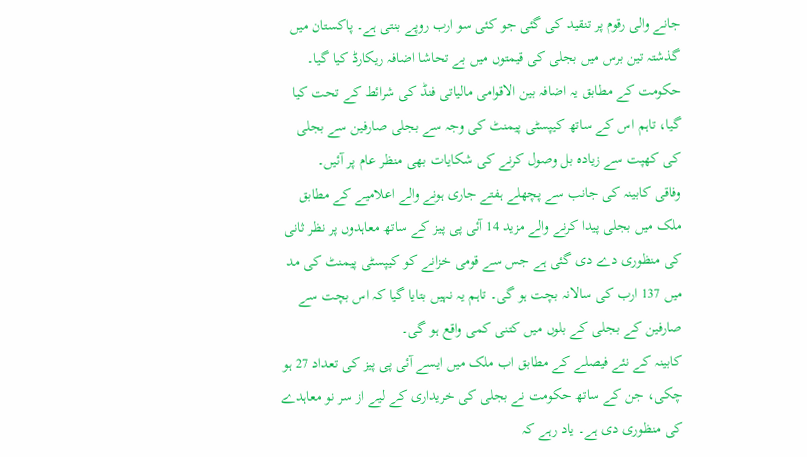جانے والی رقوم پر تنقید کی گئی جو کئی سو ارب روپے بنتی ہے۔ پاکستان میں گذشتہ تین برس میں بجلی کی قیمتوں میں بے تحاشا اضافہ ریکارڈ کیا گیا۔ حکومت کے مطابق یہ اضافہ بین الاقوامی مالیاتی فنڈ کی شرائط کے تحت کیا گیا، تاہم اس کے ساتھ کیپسٹی پیمنٹ کی وجہ سے بجلی صارفین سے بجلی کی کھپت سے زیادہ بل وصول کرنے کی شکایات بھی منظر عام پر آئیں۔
وفاقی کابینہ کی جانب سے پچھلے ہفتے جاری ہونے والے اعلامیے کے مطابق ملک میں بجلی پیدا کرنے والے مزید 14 آئی پی پیز کے ساتھ معاہدوں پر نظر ثانی کی منظوری دے دی گئی ہے جس سے قومی خزانے کو کیپسٹی پیمنٹ کی مد میں 137 ارب کی سالانہ بچت ہو گی۔ تاہم یہ نہیں بتایا گیا کہ اس بچت سے صارفین کے بجلی کے بلوں میں کتنی کمی واقع ہو گی۔
کابینہ کے نئے فیصلے کے مطابق اب ملک میں ایسے آئی پی پیز کی تعداد 27 ہو چکی، جن کے ساتھ حکومت نے بجلی کی خریداری کے لیے از سر نو معاہدے کی منظوری دی ہے۔ یاد رہے کہ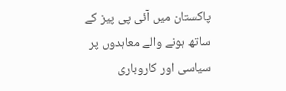پاکستان میں آئی پی پیز کے ساتھ ہونے والے معاہدوں پر سیاسی اور کاروباری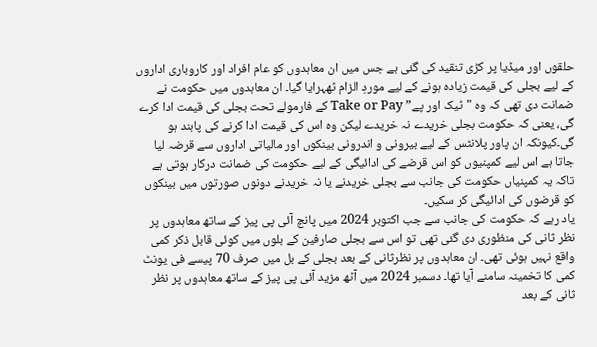حلقوں اور میڈیا پر کڑی تنقید کی گئی ہے جس میں ان معاہدوں کو عام افراد اور کاروباری اداروں کے لیے بجلی کی قیمت زیادہ ہونے کے لیے موردِ الزام ٹھہرایا گیا۔ ان معاہدوں میں حکومت نے ضمانت دی تھی کہ وہ "ٹیک اور پے” Take or Pay کے فارمولے تحت بجلی کی قیمت ادا کرے گی، یعنی کہ حکومت بجلی خریدے نہ خریدے لیکن وہ اس کی قیمت ادا کرنے کی پابند ہو گی۔کیونکہ ان پاور پلانٹس کے لیے بیرونی و اندرونی بینکوں اور مالیاتی اداروں سے قرضہ لیا جاتا ہے اس لیے کمپنیوں کو اس قرضے کی ادائیگی کے لیے حکومت کی ضمانت درکار ہوتی ہے تاکہ یہ کمپنیاں حکومت کی جانب سے بجلی خریدنے یا نہ خریدنے دونوں صورتوں میں بینکوں کو قرضوں کی ادائیگی کر سکیں۔
یاد رہے کہ حکومت کی جانب سے جب اکتوبر 2024 میں پانچ آئی پی پیز کے ساتھ معاہدوں پر نظر ثانی کی منظوری دی گئی تھی تو اس سے بجلی صارفین کے بلوں میں کوئی قابل ذکر کمی واقع نہیں ہوئی تھی۔ ان معاہدوں پر نظرثانی کے بعد بجلی کے بل میں صرف 70 پیسے فی یونٹ کمی کا تخمینہ سامنے آیا تھا۔ دسمبر 2024 میں آٹھ مزید آئی پی پیز کے ساتھ معاہدوں پر نظر ثانی کے بعد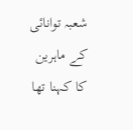شعبہ توانائی کے ماہرین کا کہنا تھا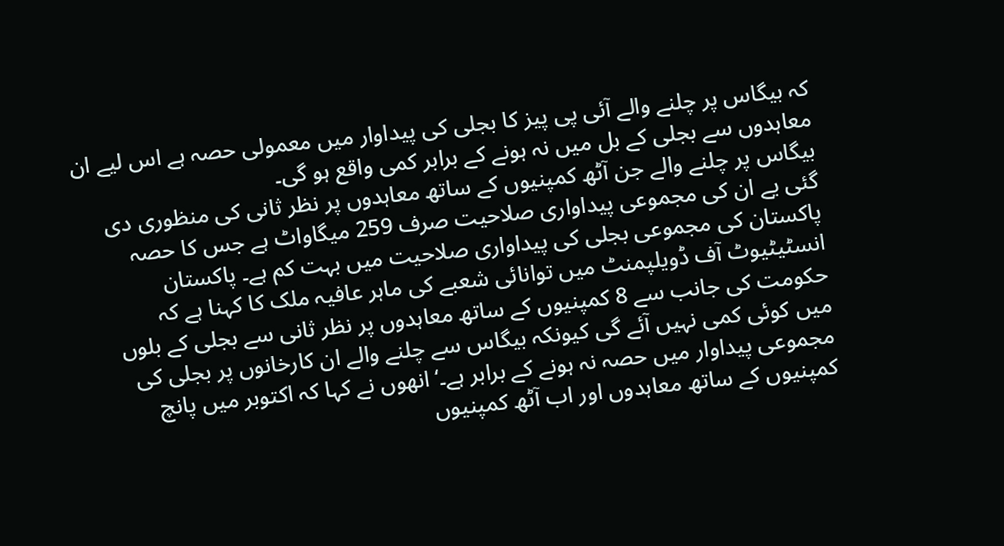کہ بیگاس پر چلنے والے آئی پی پیز کا بجلی کی پیداوار میں معمولی حصہ ہے اس لیے ان معاہدوں سے بجلی کے بل میں نہ ہونے کے برابر کمی واقع ہو گی۔
بیگاس پر چلنے والے جن آٹھ کمپنیوں کے ساتھ معاہدوں پر نظر ثانی کی منظوری دی گئی یے ان کی مجموعی پیداواری صلاحیت صرف 259 میگاواٹ ہے جس کا حصہ پاکستان کی مجموعی بجلی کی پیداواری صلاحیت میں بہت کم ہے۔ پاکستان انسٹیٹیوٹ آف ڈویلپمنٹ میں توانائی شعبے کی ماہر عافیہ ملک کا کہنا ہے کہ حکومت کی جانب سے 8 کمپنیوں کے ساتھ معاہدوں پر نظر ثانی سے بجلی کے بلوں میں کوئی کمی نہیں آئے گی کیونکہ بیگاس سے چلنے والے ان کارخانوں پر بجلی کی مجموعی پیداوار میں حصہ نہ ہونے کے برابر ہے۔‘ انھوں نے کہا کہ اکتوبر میں پانچ کمپنیوں کے ساتھ معاہدوں اور اب آٹھ کمپنیوں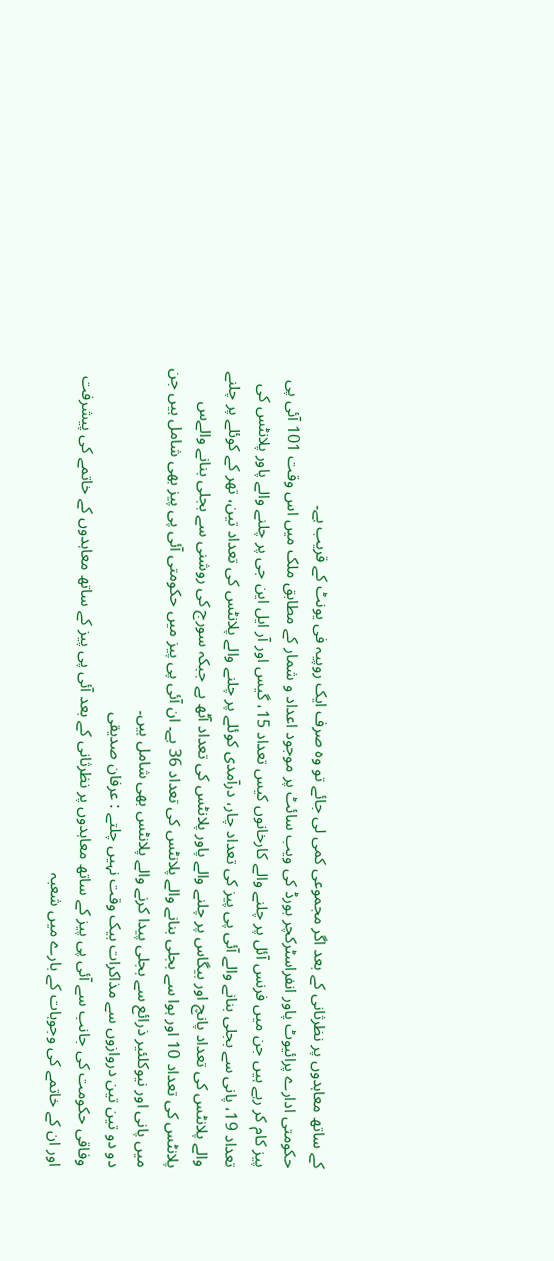کے ساتھ معاہدوں پر نظرثانی کے بعد اگر مجموعی کمی لی جائے تو وہ صرف ایک روپیہ فی یونٹ کے قریب ہے۔
حکومتی ادارے پرائیوٹ پاور انفراسٹرکچر بورڈ کی ویب سائٹ پر موجود اعداد و شمار کے مطابق ملک میں اس وقت 101 آئی پی پیز کام کر رہے ہیں جن میں فرنس آئل پر چلنے والے کارخانوں کیس تعداد 15، گیس اور آر ایل این جی پر چلنے والے پاور پلانٹس کی تعداد 19، پانی سے بجلی بنانے والے آئی پی پیز کی تعداد چار، درآمدی کوئلے پر چلنے والے پلانٹس کی تعداد تین، تھر کے کوئلے پر چلنے والے پلانٹس کی تعداد پانچ اور بیگاس پر چلنے والے پاور پلانٹس کی تعداد آٹھ ہے جبکہ سورج کی روشنی سے بجلی بنانے والےس پلانٹس کی تعداد 10 اور ہوا سے بجلی بنانے والے پلانٹس کی تعداد 36 ہے۔ ان آئی پی پیز میں حکومتی آئی پی پیز بھی شامل ہیں جن میں پانی اور نیوکلئیر ذرائع سے بجلی پیدا کرنے والے پلانٹس بھی شامل ہیں۔
دو دو تین تین دروازوں سے مذاکرات بیک وقت نہیں چلتے : عرفان صدیقی
وفاقی حکومت کی جانب سے آئی پی پیز کے ساتھ معاہدوں پر نظرثانی کے بعد آئی پی پیز کے ساتھ معاہدوں کے خاتمے کی پیشرفت اور ان کے خاتمے کی وجوہات کے بارے میں شعبہ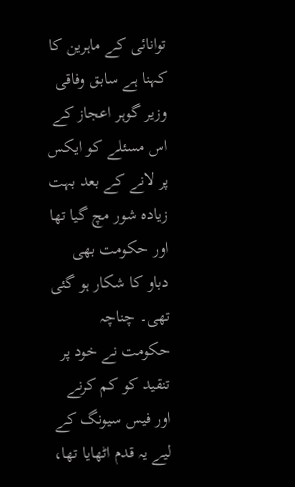توانائی کے ماہرین کا کہنا ہے سابق وفاقی وزیر گوہر اعجاز کے اس مسئلے کو ایکس پر لانے کے بعد بہت زیادہ شور مچ گیا تھا اور حکومت بھی دباو کا شکار ہو گئی تھی۔ چناچہ حکومت نے خود پر تنقید کو کم کرنے اور فیس سیونگ کے لیے یہ قدم اٹھایا تھا،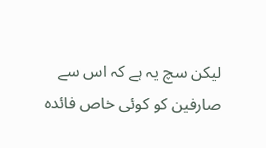لیکن سچ یہ ہے کہ اس سے صارفین کو کوئی خاص فائدہ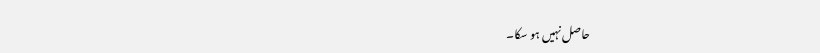حاصل نہیں ہو سکا۔